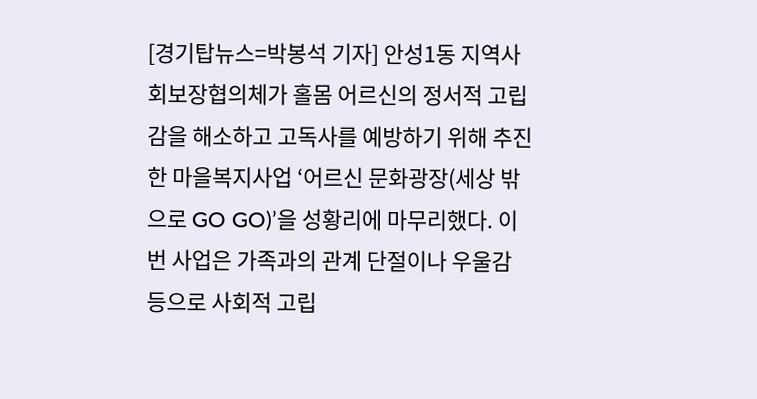[경기탑뉴스=박봉석 기자] 안성1동 지역사회보장협의체가 홀몸 어르신의 정서적 고립감을 해소하고 고독사를 예방하기 위해 추진한 마을복지사업 ‘어르신 문화광장(세상 밖으로 GO GO)’을 성황리에 마무리했다. 이번 사업은 가족과의 관계 단절이나 우울감 등으로 사회적 고립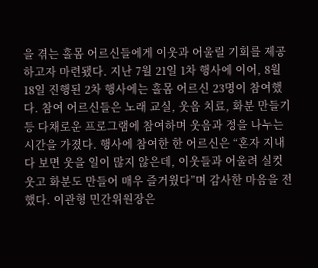을 겪는 홀몸 어르신들에게 이웃과 어울릴 기회를 제공하고자 마련됐다. 지난 7월 21일 1차 행사에 이어, 8월 18일 진행된 2차 행사에는 홀몸 어르신 23명이 참여했다. 참여 어르신들은 노래 교실, 웃음 치료, 화분 만들기 등 다채로운 프로그램에 참여하며 웃음과 정을 나누는 시간을 가졌다. 행사에 참여한 한 어르신은 “혼자 지내다 보면 웃을 일이 많지 않은데, 이웃들과 어울려 실컷 웃고 화분도 만들어 매우 즐거웠다”며 감사한 마음을 전했다. 이관형 민간위원장은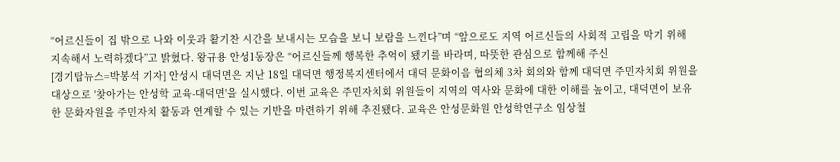“어르신들이 집 밖으로 나와 이웃과 활기찬 시간을 보내시는 모습을 보니 보람을 느낀다”며 “앞으로도 지역 어르신들의 사회적 고립을 막기 위해 지속해서 노력하겠다”고 밝혔다. 왕규용 안성1동장은 “어르신들께 행복한 추억이 됐기를 바라며, 따뜻한 관심으로 함께해 주신
[경기탑뉴스=박봉석 기자] 안성시 대덕면은 지난 18일 대덕면 행정복지센터에서 대덕 문화이음 협의체 3차 회의와 함께 대덕면 주민자치회 위원을 대상으로 '찾아가는 안성학 교육-대덕면'을 실시했다. 이번 교육은 주민자치회 위원들이 지역의 역사와 문화에 대한 이해를 높이고, 대덕면이 보유한 문화자원을 주민자치 활동과 연계할 수 있는 기반을 마련하기 위해 추진됐다. 교육은 안성문화원 안성학연구소 임상철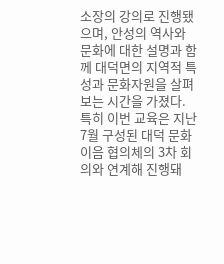소장의 강의로 진행됐으며, 안성의 역사와 문화에 대한 설명과 함께 대덕면의 지역적 특성과 문화자원을 살펴보는 시간을 가졌다. 특히 이번 교육은 지난 7월 구성된 대덕 문화이음 협의체의 3차 회의와 연계해 진행돼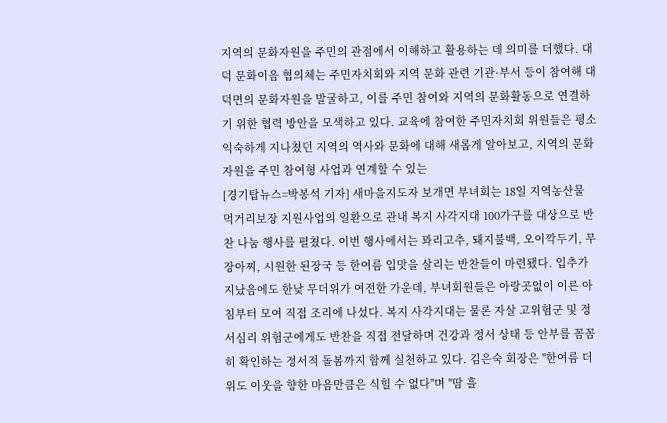지역의 문화자원을 주민의 관점에서 이해하고 활용하는 데 의미를 더했다. 대덕 문화이음 협의체는 주민자치회와 지역 문화 관련 기관·부서 등이 참여해 대덕면의 문화자원을 발굴하고, 이를 주민 참여와 지역의 문화활동으로 연결하기 위한 협력 방안을 모색하고 있다. 교육에 참여한 주민자치회 위원들은 평소 익숙하게 지나쳤던 지역의 역사와 문화에 대해 새롭게 알아보고, 지역의 문화자원을 주민 참여형 사업과 연계할 수 있는
[경기탑뉴스=박봉석 기자] 새마을지도자 보개면 부녀회는 18일 지역농산물 먹거리보장 지원사업의 일환으로 관내 복지 사각지대 100가구를 대상으로 반찬 나눔 행사를 펼쳤다. 이번 행사에서는 꽈리고추, 돼지불백, 오이깍두기, 무장아찌, 시원한 된장국 등 한여름 입맛을 살리는 반찬들이 마련됐다. 입추가 지났음에도 한낮 무더위가 여전한 가운데, 부녀회원들은 아랑곳없이 이른 아침부터 모여 직접 조리에 나섰다. 복지 사각지대는 물론 자살 고위험군 및 정서심리 위험군에게도 반찬을 직접 전달하며 건강과 정서 상태 등 안부를 꼼꼼히 확인하는 정서적 돌봄까지 함께 실천하고 있다. 김은숙 회장은 "한여름 더위도 이웃을 향한 마음만큼은 식힐 수 없다"며 "땀 흘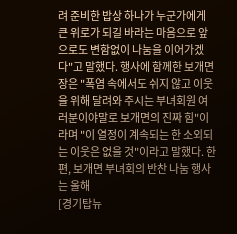려 준비한 밥상 하나가 누군가에게 큰 위로가 되길 바라는 마음으로 앞으로도 변함없이 나눔을 이어가겠다"고 말했다. 행사에 함께한 보개면장은 "폭염 속에서도 쉬지 않고 이웃을 위해 달려와 주시는 부녀회원 여러분이야말로 보개면의 진짜 힘"이라며 "이 열정이 계속되는 한 소외되는 이웃은 없을 것"이라고 말했다. 한편, 보개면 부녀회의 반찬 나눔 행사는 올해
[경기탑뉴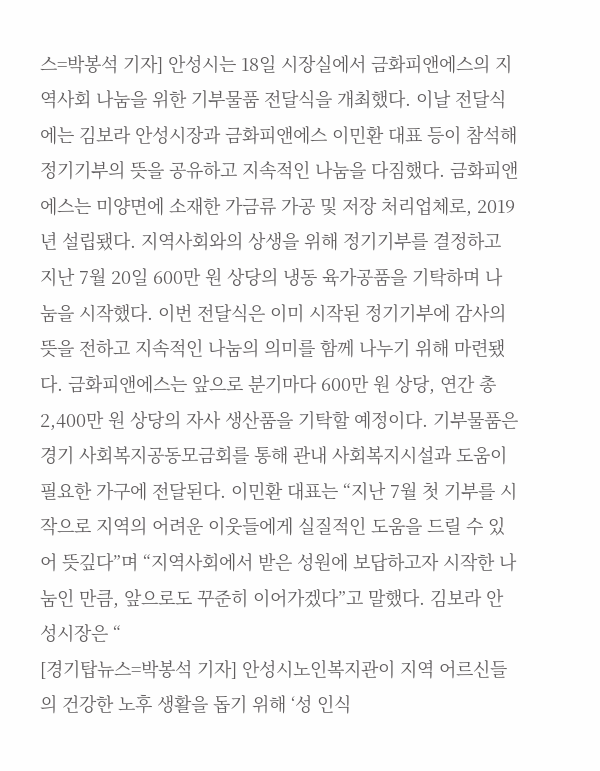스=박봉석 기자] 안성시는 18일 시장실에서 금화피앤에스의 지역사회 나눔을 위한 기부물품 전달식을 개최했다. 이날 전달식에는 김보라 안성시장과 금화피앤에스 이민환 대표 등이 참석해 정기기부의 뜻을 공유하고 지속적인 나눔을 다짐했다. 금화피앤에스는 미양면에 소재한 가금류 가공 및 저장 처리업체로, 2019년 설립됐다. 지역사회와의 상생을 위해 정기기부를 결정하고 지난 7월 20일 600만 원 상당의 냉동 육가공품을 기탁하며 나눔을 시작했다. 이번 전달식은 이미 시작된 정기기부에 감사의 뜻을 전하고 지속적인 나눔의 의미를 함께 나누기 위해 마련됐다. 금화피앤에스는 앞으로 분기마다 600만 원 상당, 연간 총 2,400만 원 상당의 자사 생산품을 기탁할 예정이다. 기부물품은 경기 사회복지공동모금회를 통해 관내 사회복지시설과 도움이 필요한 가구에 전달된다. 이민환 대표는 “지난 7월 첫 기부를 시작으로 지역의 어려운 이웃들에게 실질적인 도움을 드릴 수 있어 뜻깊다”며 “지역사회에서 받은 성원에 보답하고자 시작한 나눔인 만큼, 앞으로도 꾸준히 이어가겠다”고 말했다. 김보라 안성시장은 “
[경기탑뉴스=박봉석 기자] 안성시노인복지관이 지역 어르신들의 건강한 노후 생활을 돕기 위해 ‘성 인식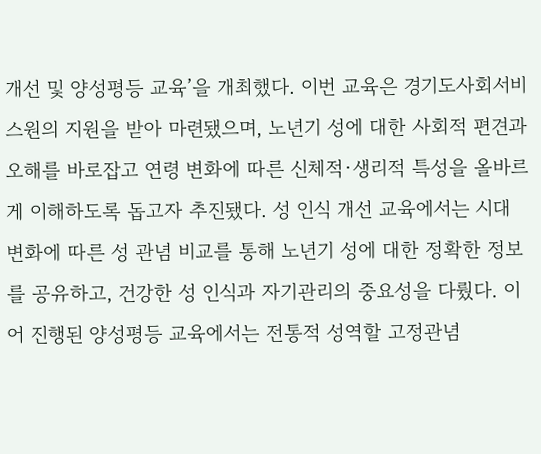개선 및 양성평등 교육’을 개최했다. 이번 교육은 경기도사회서비스원의 지원을 받아 마련됐으며, 노년기 성에 대한 사회적 편견과 오해를 바로잡고 연령 변화에 따른 신체적·생리적 특성을 올바르게 이해하도록 돕고자 추진됐다. 성 인식 개선 교육에서는 시대 변화에 따른 성 관념 비교를 통해 노년기 성에 대한 정확한 정보를 공유하고, 건강한 성 인식과 자기관리의 중요성을 다뤘다. 이어 진행된 양성평등 교육에서는 전통적 성역할 고정관념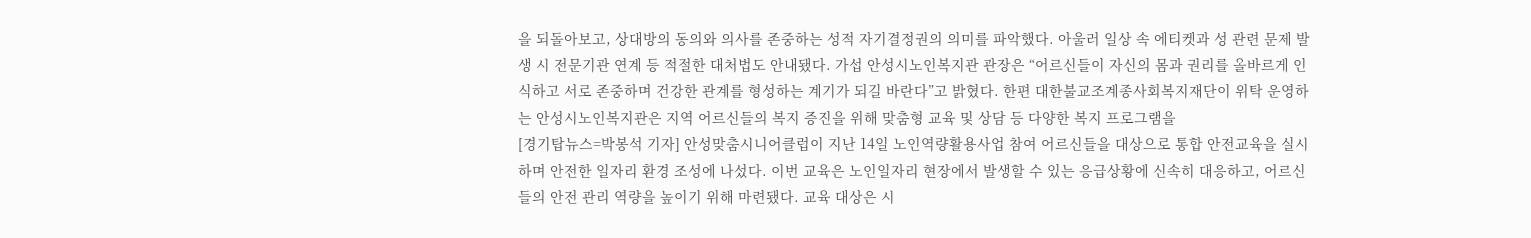을 되돌아보고, 상대방의 동의와 의사를 존중하는 성적 자기결정권의 의미를 파악했다. 아울러 일상 속 에티켓과 성 관련 문제 발생 시 전문기관 연계 등 적절한 대처법도 안내됐다. 가섭 안성시노인복지관 관장은 “어르신들이 자신의 몸과 권리를 올바르게 인식하고 서로 존중하며 건강한 관계를 형성하는 계기가 되길 바란다”고 밝혔다. 한편 대한불교조계종사회복지재단이 위탁 운영하는 안성시노인복지관은 지역 어르신들의 복지 증진을 위해 맞춤형 교육 및 상담 등 다양한 복지 프로그램을
[경기탑뉴스=박봉석 기자] 안성맞춤시니어클럽이 지난 14일 노인역량활용사업 참여 어르신들을 대상으로 통합 안전교육을 실시하며 안전한 일자리 환경 조성에 나섰다. 이번 교육은 노인일자리 현장에서 발생할 수 있는 응급상황에 신속히 대응하고, 어르신들의 안전 관리 역량을 높이기 위해 마련됐다. 교육 대상은 시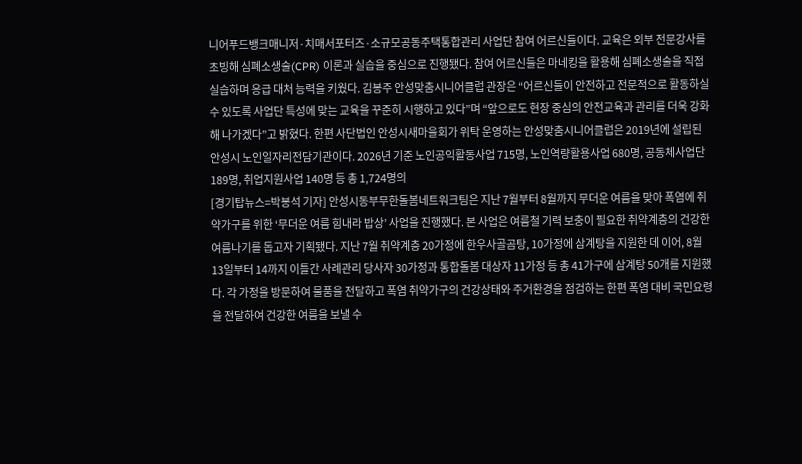니어푸드뱅크매니저·치매서포터즈·소규모공동주택통합관리 사업단 참여 어르신들이다. 교육은 외부 전문강사를 초빙해 심폐소생술(CPR) 이론과 실습을 중심으로 진행됐다. 참여 어르신들은 마네킹을 활용해 심폐소생술을 직접 실습하며 응급 대처 능력을 키웠다. 김봉주 안성맞춤시니어클럽 관장은 “어르신들이 안전하고 전문적으로 활동하실 수 있도록 사업단 특성에 맞는 교육을 꾸준히 시행하고 있다”며 “앞으로도 현장 중심의 안전교육과 관리를 더욱 강화해 나가겠다”고 밝혔다. 한편 사단법인 안성시새마을회가 위탁 운영하는 안성맞춤시니어클럽은 2019년에 설립된 안성시 노인일자리전담기관이다. 2026년 기준 노인공익활동사업 715명, 노인역량활용사업 680명, 공동체사업단 189명, 취업지원사업 140명 등 총 1,724명의
[경기탑뉴스=박봉석 기자] 안성시동부무한돌봄네트워크팀은 지난 7월부터 8월까지 무더운 여름을 맞아 폭염에 취약가구를 위한 ‘무더운 여름 힘내라 밥상’ 사업을 진행했다. 본 사업은 여름철 기력 보충이 필요한 취약계층의 건강한 여름나기를 돕고자 기획됐다. 지난 7월 취약계층 20가정에 한우사골곰탕, 10가정에 삼계탕을 지원한 데 이어, 8월 13일부터 14까지 이틀간 사례관리 당사자 30가정과 통합돌봄 대상자 11가정 등 총 41가구에 삼계탕 50개를 지원했다. 각 가정을 방문하여 물품을 전달하고 폭염 취약가구의 건강상태와 주거환경을 점검하는 한편 폭염 대비 국민요령을 전달하여 건강한 여름을 보낼 수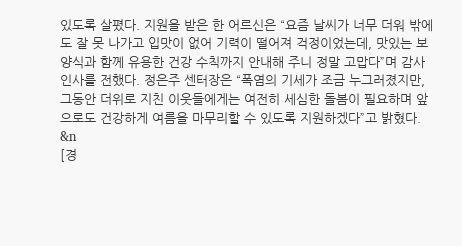있도록 살폈다. 지원을 받은 한 어르신은 “요즘 날씨가 너무 더워 밖에도 잘 못 나가고 입맛이 없어 기력이 떨어져 걱정이었는데, 맛있는 보양식과 함께 유용한 건강 수칙까지 안내해 주니 정말 고맙다”며 감사 인사를 전했다. 정은주 센터장은 “폭염의 기세가 조금 누그러졌지만, 그동안 더위로 지친 이웃들에게는 여전히 세심한 돌봄이 필요하며 앞으로도 건강하게 여름을 마무리할 수 있도록 지원하겠다”고 밝혔다. &n
[경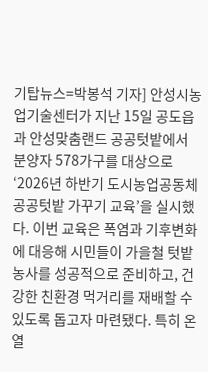기탑뉴스=박봉석 기자] 안성시농업기술센터가 지난 15일 공도읍과 안성맞춤랜드 공공텃밭에서 분양자 578가구를 대상으로 ‘2026년 하반기 도시농업공동체 공공텃밭 가꾸기 교육’을 실시했다. 이번 교육은 폭염과 기후변화에 대응해 시민들이 가을철 텃밭 농사를 성공적으로 준비하고, 건강한 친환경 먹거리를 재배할 수 있도록 돕고자 마련됐다. 특히 온열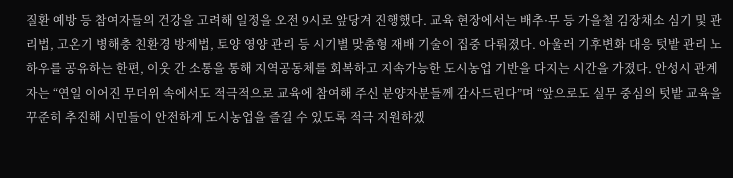질환 예방 등 참여자들의 건강을 고려해 일정을 오전 9시로 앞당겨 진행했다. 교육 현장에서는 배추·무 등 가을철 김장채소 심기 및 관리법, 고온기 병해충 친환경 방제법, 토양 영양 관리 등 시기별 맞춤형 재배 기술이 집중 다뤄졌다. 아울러 기후변화 대응 텃밭 관리 노하우를 공유하는 한편, 이웃 간 소통을 통해 지역공동체를 회복하고 지속가능한 도시농업 기반을 다지는 시간을 가졌다. 안성시 관계자는 “연일 이어진 무더위 속에서도 적극적으로 교육에 참여해 주신 분양자분들께 감사드린다”며 “앞으로도 실무 중심의 텃밭 교육을 꾸준히 추진해 시민들이 안전하게 도시농업을 즐길 수 있도록 적극 지원하겠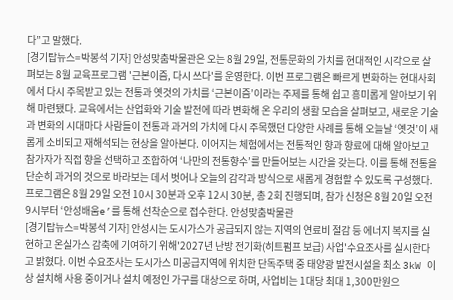다”고 말했다.
[경기탑뉴스=박봉석 기자] 안성맞춤박물관은 오는 8월 29일, 전통문화의 가치를 현대적인 시각으로 살펴보는 8월 교육프로그램 '근본이즘, 다시 쓰다'를 운영한다. 이번 프로그램은 빠르게 변화하는 현대사회에서 다시 주목받고 있는 전통과 옛것의 가치를 ‘근본이즘’이라는 주제를 통해 쉽고 흥미롭게 알아보기 위해 마련됐다. 교육에서는 산업화와 기술 발전에 따라 변화해 온 우리의 생활 모습을 살펴보고, 새로운 기술과 변화의 시대마다 사람들이 전통과 과거의 가치에 다시 주목했던 다양한 사례를 통해 오늘날 ‘옛것’이 새롭게 소비되고 재해석되는 현상을 알아본다. 이어지는 체험에서는 전통적인 향과 향료에 대해 알아보고 참가자가 직접 향을 선택하고 조합하여 ‘나만의 전통향수’를 만들어보는 시간을 갖는다. 이를 통해 전통을 단순히 과거의 것으로 바라보는 데서 벗어나 오늘의 감각과 방식으로 새롭게 경험할 수 있도록 구성했다. 프로그램은 8월 29일 오전 10시 30분과 오후 12시 30분, 총 2회 진행되며, 참가 신청은 8월 20일 오전 9시부터 ‘안성배움e’를 통해 선착순으로 접수한다. 안성맞춤박물관
[경기탑뉴스=박봉석 기자] 안성시는 도시가스가 공급되지 않는 지역의 연료비 절감 등 에너지 복지를 실현하고 온실가스 감축에 기여하기 위해'2027년 난방 전기화(히트펌프 보급) 사업'수요조사를 실시한다고 밝혔다. 이번 수요조사는 도시가스 미공급지역에 위치한 단독주택 중 태양광 발전시설을 최소 3kW 이상 설치해 사용 중이거나 설치 예정인 가구를 대상으로 하며, 사업비는 1대당 최대 1,300만원으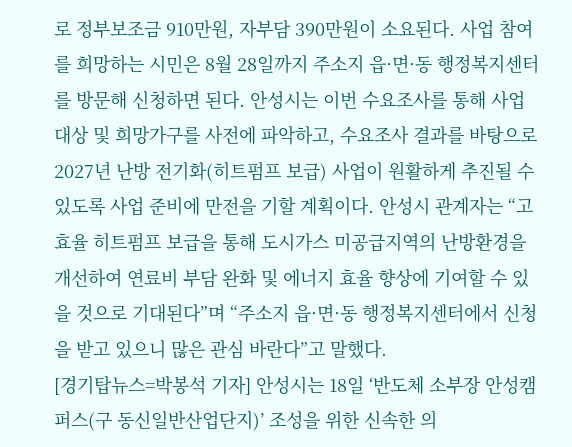로 정부보조금 910만원, 자부담 390만원이 소요된다. 사업 참여를 희망하는 시민은 8월 28일까지 주소지 읍·면·동 행정복지센터를 방문해 신청하면 된다. 안성시는 이번 수요조사를 통해 사업 대상 및 희망가구를 사전에 파악하고, 수요조사 결과를 바탕으로 2027년 난방 전기화(히트펌프 보급) 사업이 원활하게 추진될 수 있도록 사업 준비에 만전을 기할 계획이다. 안성시 관계자는 “고효율 히트펌프 보급을 통해 도시가스 미공급지역의 난방환경을 개선하여 연료비 부담 완화 및 에너지 효율 향상에 기여할 수 있을 것으로 기대된다”며 “주소지 읍·면·동 행정복지센터에서 신청을 받고 있으니 많은 관심 바란다”고 말했다.
[경기탑뉴스=박봉석 기자] 안성시는 18일 ‘반도체 소부장 안성캠퍼스(구 동신일반산업단지)’ 조성을 위한 신속한 의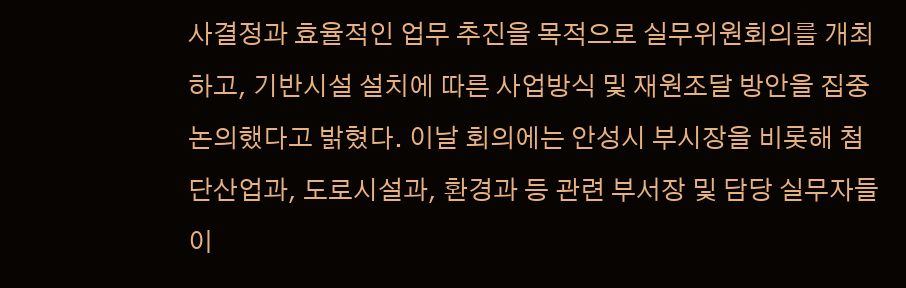사결정과 효율적인 업무 추진을 목적으로 실무위원회의를 개최하고, 기반시설 설치에 따른 사업방식 및 재원조달 방안을 집중 논의했다고 밝혔다. 이날 회의에는 안성시 부시장을 비롯해 첨단산업과, 도로시설과, 환경과 등 관련 부서장 및 담당 실무자들이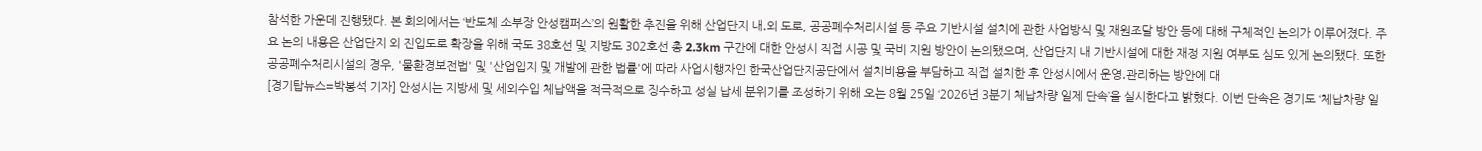참석한 가운데 진행됐다. 본 회의에서는 ‘반도체 소부장 안성캠퍼스’의 원활한 추진을 위해 산업단지 내․외 도로, 공공폐수처리시설 등 주요 기반시설 설치에 관한 사업방식 및 재원조달 방안 등에 대해 구체적인 논의가 이루어졌다. 주요 논의 내용은 산업단지 외 진입도로 확장을 위해 국도 38호선 및 지방도 302호선 총 2.3km 구간에 대한 안성시 직접 시공 및 국비 지원 방안이 논의됐으며, 산업단지 내 기반시설에 대한 재정 지원 여부도 심도 있게 논의됐다. 또한 공공폐수처리시설의 경우, '물환경보전법' 및 '산업입지 및 개발에 관한 법률'에 따라 사업시행자인 한국산업단지공단에서 설치비용을 부담하고 직접 설치한 후 안성시에서 운영․관리하는 방안에 대
[경기탑뉴스=박봉석 기자] 안성시는 지방세 및 세외수입 체납액을 적극적으로 징수하고 성실 납세 분위기를 조성하기 위해 오는 8월 25일 ‘2026년 3분기 체납차량 일제 단속’을 실시한다고 밝혔다. 이번 단속은 경기도 ‘체납차량 일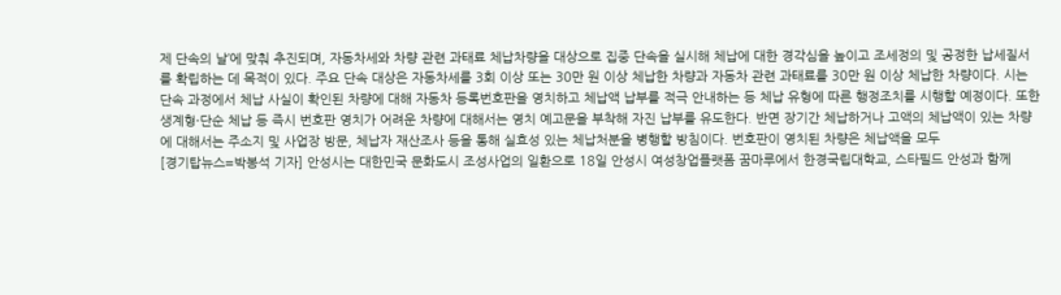제 단속의 날’에 맞춰 추진되며, 자동차세와 차량 관련 과태료 체납차량을 대상으로 집중 단속을 실시해 체납에 대한 경각심을 높이고 조세정의 및 공정한 납세질서를 확립하는 데 목적이 있다. 주요 단속 대상은 자동차세를 3회 이상 또는 30만 원 이상 체납한 차량과 자동차 관련 과태료를 30만 원 이상 체납한 차량이다. 시는 단속 과정에서 체납 사실이 확인된 차량에 대해 자동차 등록번호판을 영치하고 체납액 납부를 적극 안내하는 등 체납 유형에 따른 행정조치를 시행할 예정이다. 또한 생계형·단순 체납 등 즉시 번호판 영치가 어려운 차량에 대해서는 영치 예고문을 부착해 자진 납부를 유도한다. 반면 장기간 체납하거나 고액의 체납액이 있는 차량에 대해서는 주소지 및 사업장 방문, 체납자 재산조사 등을 통해 실효성 있는 체납처분을 병행할 방침이다. 번호판이 영치된 차량은 체납액을 모두
[경기탑뉴스=박봉석 기자] 안성시는 대한민국 문화도시 조성사업의 일환으로 18일 안성시 여성창업플랫폼 꿈마루에서 한경국립대학교, 스타필드 안성과 함께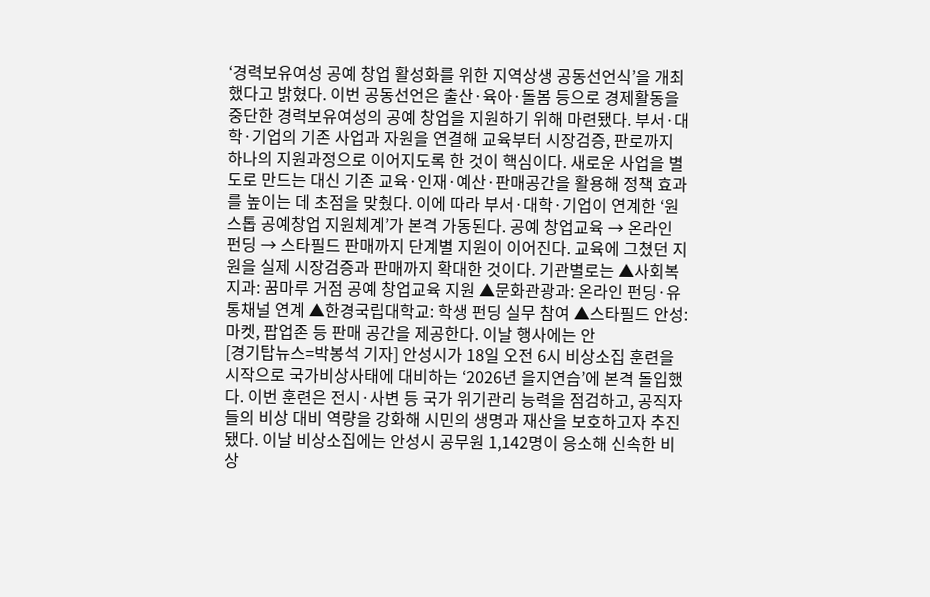‘경력보유여성 공예 창업 활성화를 위한 지역상생 공동선언식’을 개최했다고 밝혔다. 이번 공동선언은 출산·육아·돌봄 등으로 경제활동을 중단한 경력보유여성의 공예 창업을 지원하기 위해 마련됐다. 부서·대학·기업의 기존 사업과 자원을 연결해 교육부터 시장검증, 판로까지 하나의 지원과정으로 이어지도록 한 것이 핵심이다. 새로운 사업을 별도로 만드는 대신 기존 교육·인재·예산·판매공간을 활용해 정책 효과를 높이는 데 초점을 맞췄다. 이에 따라 부서·대학·기업이 연계한 ‘원스톱 공예창업 지원체계’가 본격 가동된다. 공예 창업교육 → 온라인 펀딩 → 스타필드 판매까지 단계별 지원이 이어진다. 교육에 그쳤던 지원을 실제 시장검증과 판매까지 확대한 것이다. 기관별로는 ▲사회복지과: 꿈마루 거점 공예 창업교육 지원 ▲문화관광과: 온라인 펀딩·유통채널 연계 ▲한경국립대학교: 학생 펀딩 실무 참여 ▲스타필드 안성: 마켓, 팝업존 등 판매 공간을 제공한다. 이날 행사에는 안
[경기탑뉴스=박봉석 기자] 안성시가 18일 오전 6시 비상소집 훈련을 시작으로 국가비상사태에 대비하는 ‘2026년 을지연습’에 본격 돌입했다. 이번 훈련은 전시·사변 등 국가 위기관리 능력을 점검하고, 공직자들의 비상 대비 역량을 강화해 시민의 생명과 재산을 보호하고자 추진됐다. 이날 비상소집에는 안성시 공무원 1,142명이 응소해 신속한 비상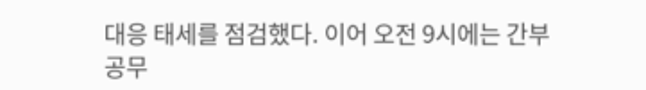대응 태세를 점검했다. 이어 오전 9시에는 간부 공무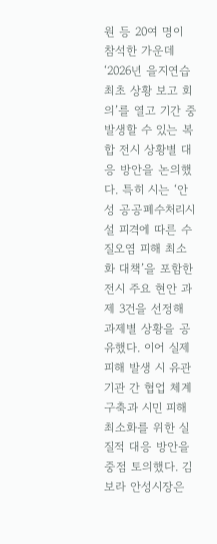원 등 20여 명이 참석한 가운데 ‘2026년 을지연습 최초 상황 보고 회의’를 열고 기간 중 발생할 수 있는 복합 전시 상황별 대응 방안을 논의했다. 특히 시는 ‘안성 공공폐수처리시설 피격에 따른 수질오염 피해 최소화 대책’을 포함한 전시 주요 현안 과제 3건을 선정해 과제별 상황을 공유했다. 이어 실제 피해 발생 시 유관기관 간 협업 체계 구축과 시민 피해 최소화를 위한 실질적 대응 방안을 중점 토의했다. 김보라 안성시장은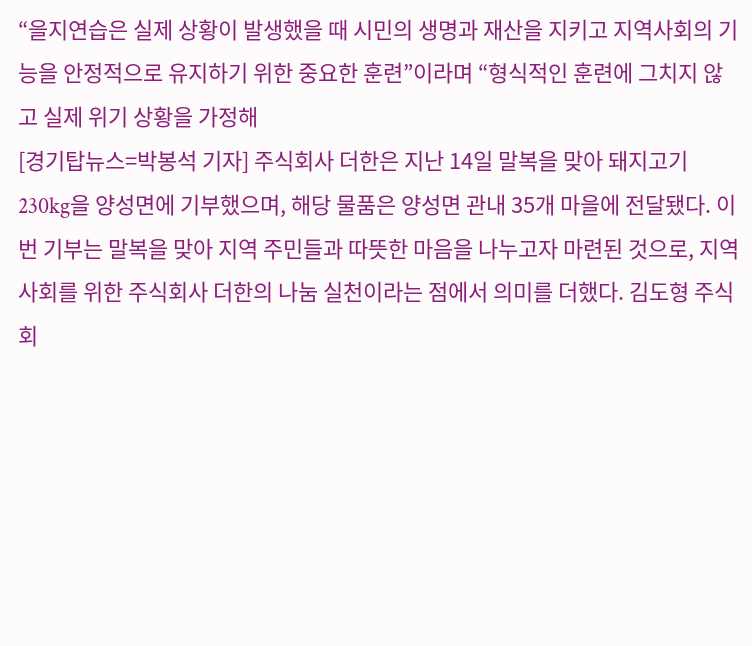“을지연습은 실제 상황이 발생했을 때 시민의 생명과 재산을 지키고 지역사회의 기능을 안정적으로 유지하기 위한 중요한 훈련”이라며 “형식적인 훈련에 그치지 않고 실제 위기 상황을 가정해
[경기탑뉴스=박봉석 기자] 주식회사 더한은 지난 14일 말복을 맞아 돼지고기 230kg을 양성면에 기부했으며, 해당 물품은 양성면 관내 35개 마을에 전달됐다. 이번 기부는 말복을 맞아 지역 주민들과 따뜻한 마음을 나누고자 마련된 것으로, 지역사회를 위한 주식회사 더한의 나눔 실천이라는 점에서 의미를 더했다. 김도형 주식회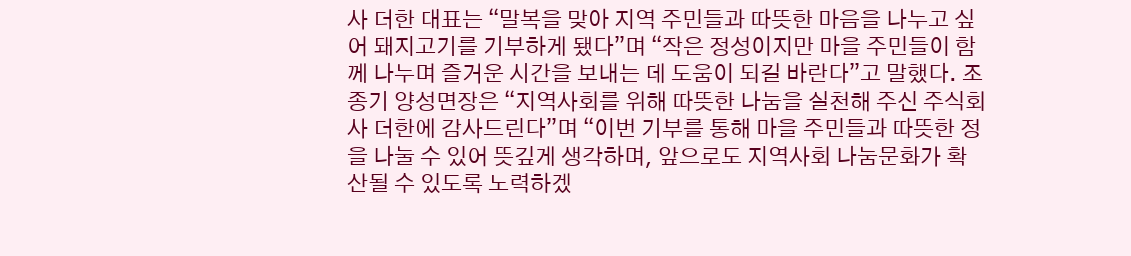사 더한 대표는 “말복을 맞아 지역 주민들과 따뜻한 마음을 나누고 싶어 돼지고기를 기부하게 됐다”며 “작은 정성이지만 마을 주민들이 함께 나누며 즐거운 시간을 보내는 데 도움이 되길 바란다”고 말했다. 조종기 양성면장은 “지역사회를 위해 따뜻한 나눔을 실천해 주신 주식회사 더한에 감사드린다”며 “이번 기부를 통해 마을 주민들과 따뜻한 정을 나눌 수 있어 뜻깊게 생각하며, 앞으로도 지역사회 나눔문화가 확산될 수 있도록 노력하겠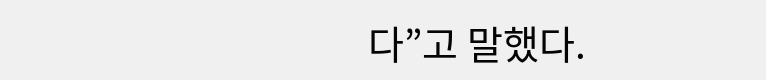다”고 말했다.